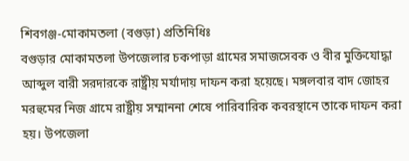শিবগঞ্জ-মোকামতলা (বগুড়া) প্রতিনিধিঃ
বগুড়ার মোকামতলা উপজেলার চকপাড়া গ্রামের সমাজসেবক ও বীর মুক্তিযোদ্ধা আব্দুল বারী সরদারকে রাষ্ট্রীয় মর্যাদায় দাফন করা হয়েছে। মঙ্গলবার বাদ জোহর মরহুমের নিজ গ্রামে রাষ্ট্রীয় সম্মাননা শেষে পারিবারিক কবরস্থানে তাকে দাফন করা হয়। উপজেলা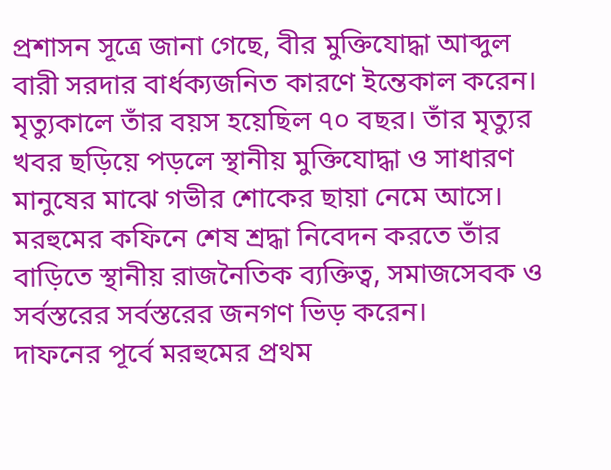প্রশাসন সূত্রে জানা গেছে, বীর মুক্তিযোদ্ধা আব্দুল বারী সরদার বার্ধক্যজনিত কারণে ইন্তেকাল করেন। মৃত্যুকালে তাঁর বয়স হয়েছিল ৭০ বছর। তাঁর মৃত্যুর খবর ছড়িয়ে পড়লে স্থানীয় মুক্তিযোদ্ধা ও সাধারণ মানুষের মাঝে গভীর শোকের ছায়া নেমে আসে। মরহুমের কফিনে শেষ শ্রদ্ধা নিবেদন করতে তাঁর বাড়িতে স্থানীয় রাজনৈতিক ব্যক্তিত্ব, সমাজসেবক ও সর্বস্তরের সর্বস্তরের জনগণ ভিড় করেন।
দাফনের পূর্বে মরহুমের প্রথম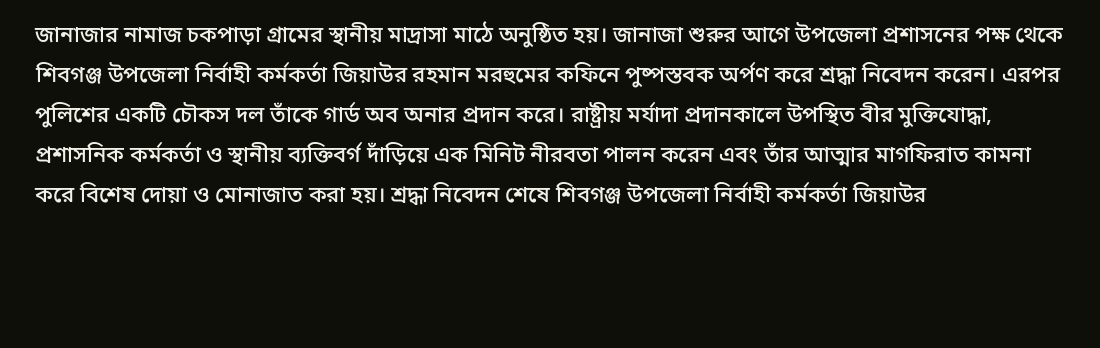জানাজার নামাজ চকপাড়া গ্রামের স্থানীয় মাদ্রাসা মাঠে অনুষ্ঠিত হয়। জানাজা শুরুর আগে উপজেলা প্রশাসনের পক্ষ থেকে শিবগঞ্জ উপজেলা নির্বাহী কর্মকর্তা জিয়াউর রহমান মরহুমের কফিনে পুষ্পস্তবক অর্পণ করে শ্রদ্ধা নিবেদন করেন। এরপর পুলিশের একটি চৌকস দল তাঁকে গার্ড অব অনার প্রদান করে। রাষ্ট্রীয় মর্যাদা প্রদানকালে উপস্থিত বীর মুক্তিযোদ্ধা, প্রশাসনিক কর্মকর্তা ও স্থানীয় ব্যক্তিবর্গ দাঁড়িয়ে এক মিনিট নীরবতা পালন করেন এবং তাঁর আত্মার মাগফিরাত কামনা করে বিশেষ দোয়া ও মোনাজাত করা হয়। শ্রদ্ধা নিবেদন শেষে শিবগঞ্জ উপজেলা নির্বাহী কর্মকর্তা জিয়াউর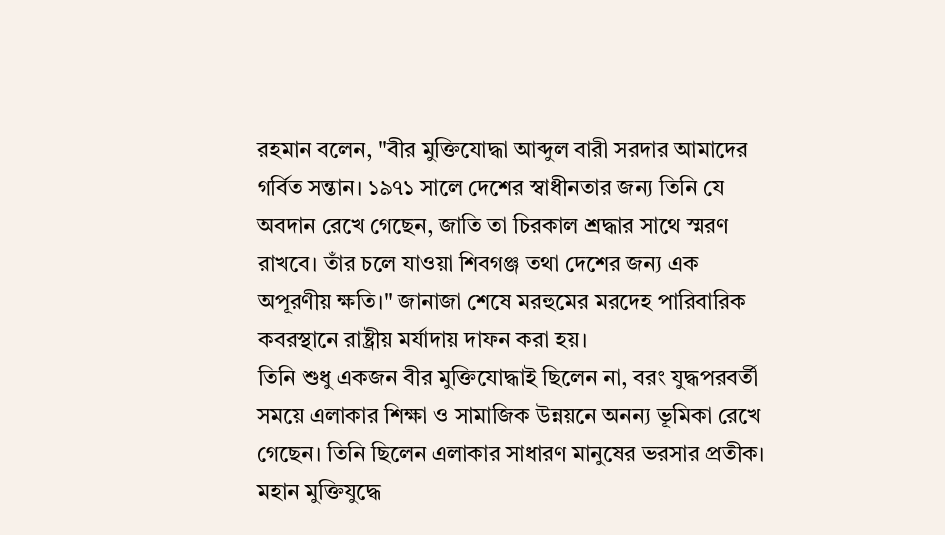রহমান বলেন, "বীর মুক্তিযোদ্ধা আব্দুল বারী সরদার আমাদের গর্বিত সন্তান। ১৯৭১ সালে দেশের স্বাধীনতার জন্য তিনি যে অবদান রেখে গেছেন, জাতি তা চিরকাল শ্রদ্ধার সাথে স্মরণ রাখবে। তাঁর চলে যাওয়া শিবগঞ্জ তথা দেশের জন্য এক অপূরণীয় ক্ষতি।" জানাজা শেষে মরহুমের মরদেহ পারিবারিক কবরস্থানে রাষ্ট্রীয় মর্যাদায় দাফন করা হয়।
তিনি শুধু একজন বীর মুক্তিযোদ্ধাই ছিলেন না, বরং যুদ্ধপরবর্তী সময়ে এলাকার শিক্ষা ও সামাজিক উন্নয়নে অনন্য ভূমিকা রেখে গেছেন। তিনি ছিলেন এলাকার সাধারণ মানুষের ভরসার প্রতীক। মহান মুক্তিযুদ্ধে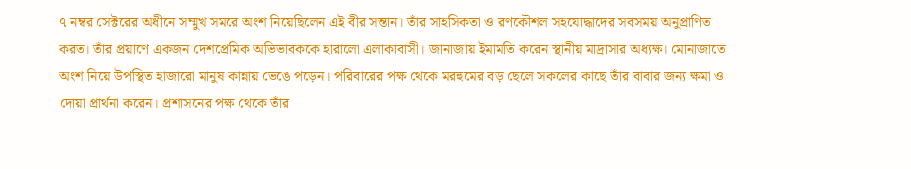৭ নম্বর সেক্টরের অধীনে সম্মুখ সমরে অংশ নিয়েছিলেন এই বীর সন্তান। তাঁর সাহসিকতা ও রণকৌশল সহযোদ্ধাদের সবসময় অনুপ্রাণিত করত। তাঁর প্রয়াণে একজন দেশপ্রেমিক অভিভাবককে হারালো এলাকাবাসী। জানাজায় ইমামতি করেন স্থানীয় মাদ্রাসার অধ্যক্ষ। মোনাজাতে অংশ নিয়ে উপস্থিত হাজারো মানুষ কান্নায় ভেঙে পড়েন। পরিবারের পক্ষ থেকে মরহুমের বড় ছেলে সকলের কাছে তাঁর বাবার জন্য ক্ষমা ও দোয়া প্রার্থনা করেন। প্রশাসনের পক্ষ থেকে তাঁর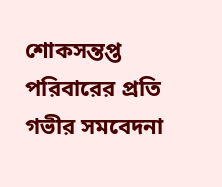শোকসন্তপ্ত পরিবারের প্রতি গভীর সমবেদনা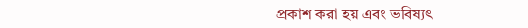প্রকাশ করা হয় এবং ভবিষ্যৎ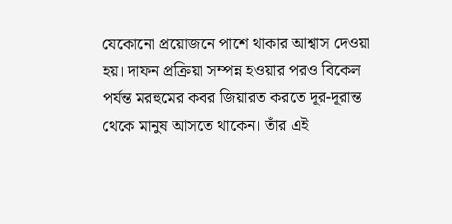যেকোনো প্রয়োজনে পাশে থাকার আশ্বাস দেওয়া হয়। দাফন প্রক্রিয়া সম্পন্ন হওয়ার পরও বিকেল পর্যন্ত মরহুমের কবর জিয়ারত করতে দূর-দূরান্ত থেকে মানুষ আসতে থাকেন। তাঁর এই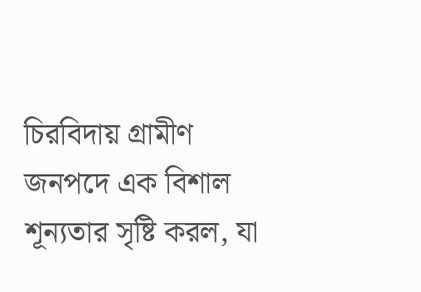চিরবিদায় গ্রামীণ জনপদে এক বিশাল শূন্যতার সৃষ্টি করল, যা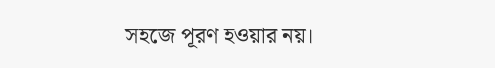সহজে পূরণ হওয়ার নয়।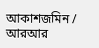আকাশজমিন /
আরআর